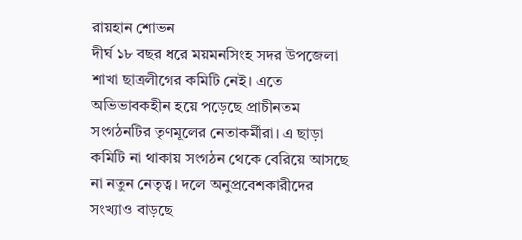রায়হান শোভন
দীর্ঘ ১৮ বছর ধরে ময়মনসিংহ সদর উপজেলা শাখা ছাত্রলীগের কমিটি নেই। এতে অভিভাবকহীন হয়ে পড়েছে প্রাচীনতম সংগঠনটির তৃণমূলের নেতাকর্মীরা। এ ছাড়া কমিটি না থাকায় সংগঠন থেকে বেরিয়ে আসছে না নতুন নেতৃত্ব। দলে অনুপ্রবেশকারীদের সংখ্যাও বাড়ছে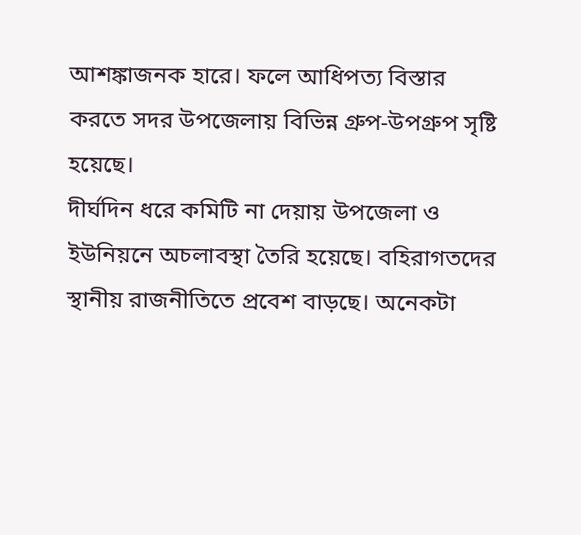আশঙ্কাজনক হারে। ফলে আধিপত্য বিস্তার করতে সদর উপজেলায় বিভিন্ন গ্রুপ-উপগ্রুপ সৃষ্টি হয়েছে।
দীর্ঘদিন ধরে কমিটি না দেয়ায় উপজেলা ও ইউনিয়নে অচলাবস্থা তৈরি হয়েছে। বহিরাগতদের স্থানীয় রাজনীতিতে প্রবেশ বাড়ছে। অনেকটা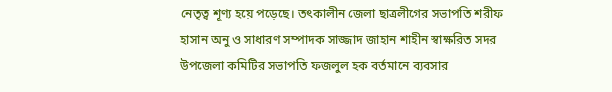নেতৃত্ব শূণ্য হয়ে পড়েছে। তৎকালীন জেলা ছাত্রলীগের সভাপতি শরীফ হাসান অনু ও সাধারণ সম্পাদক সাজ্জাদ জাহান শাহীন স্বাক্ষরিত সদর উপজেলা কমিটির সভাপতি ফজলুল হক বর্তমানে ব্যবসার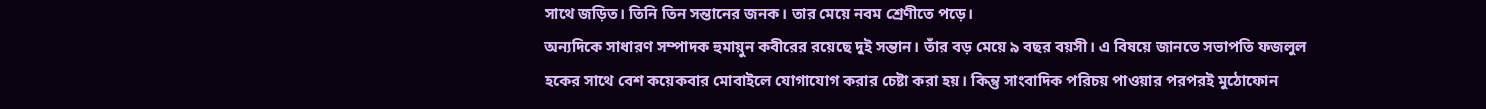সাথে জড়িত। তিনি তিন সন্তানের জনক। তার মেয়ে নবম শ্রেণীতে পড়ে।
অন্যদিকে সাধারণ সম্পাদক হুমায়ুন কবীরের রয়েছে দুই সন্তান। তাঁর বড় মেয়ে ৯ বছর বয়সী। এ বিষয়ে জানতে সভাপতি ফজলুল হকের সাথে বেশ কয়েকবার মোবাইলে যোগাযোগ করার চেষ্টা করা হয়। কিন্তু সাংবাদিক পরিচয় পাওয়ার পরপরই মুঠোফোন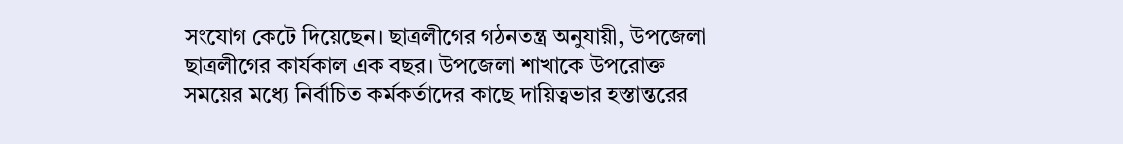সংযোগ কেটে দিয়েছেন। ছাত্রলীগের গঠনতন্ত্র অনুযায়ী, উপজেলা ছাত্রলীগের কার্যকাল এক বছর। উপজেলা শাখাকে উপরোক্ত সময়ের মধ্যে নির্বাচিত কর্মকর্তাদের কাছে দায়িত্বভার হস্তান্তরের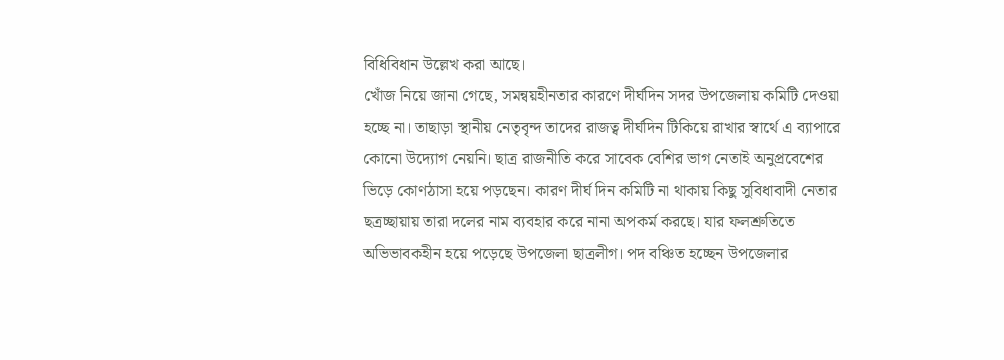বিধিবিধান উল্লেখ করা আছে।
খোঁজ নিয়ে জানা গেছে, সমন্বয়হীনতার কারণে দীর্ঘদিন সদর উপজেলায় কমিটি দেওয়া হচ্ছে না। তাছাড়া স্থানীয় নেতৃবৃন্দ তাদের রাজত্ব দীর্ঘদিন টিকিয়ে রাখার স্বার্থে এ ব্যাপারে কোনো উদ্যোগ নেয়নি। ছাত্র রাজনীতি করে সাবেক বেশির ভাগ নেতাই অনুপ্রবেশের ভিড়ে কোণঠাসা হয়ে পড়ছেন। কারণ দীর্ঘ দিন কমিটি না থাকায় কিছু সুবিধাবাদী নেতার ছত্রচ্ছায়ায় তারা দলের নাম ব্যবহার করে নানা অপকর্ম করছে। যার ফলশ্রুতিতে অভিভাবকহীন হয়ে পড়েছে উপজেলা ছাত্রলীগ। পদ বঞ্চিত হচ্ছেন উপজেলার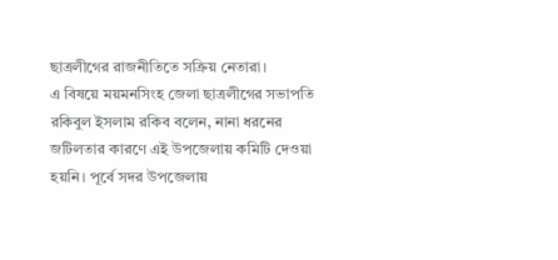ছাত্রলীগের রাজনীতিতে সক্রিয় নেতারা।
এ বিষয়ে ময়মনসিংহ জেলা ছাত্রলীগের সভাপতি রকিবুল ইসলাম রকিব বলেন, নানা ধরনের জটিলতার কারণে এই উপজেলায় কমিটি দেওয়া হয়নি। পূর্বে সদর উপজেলায়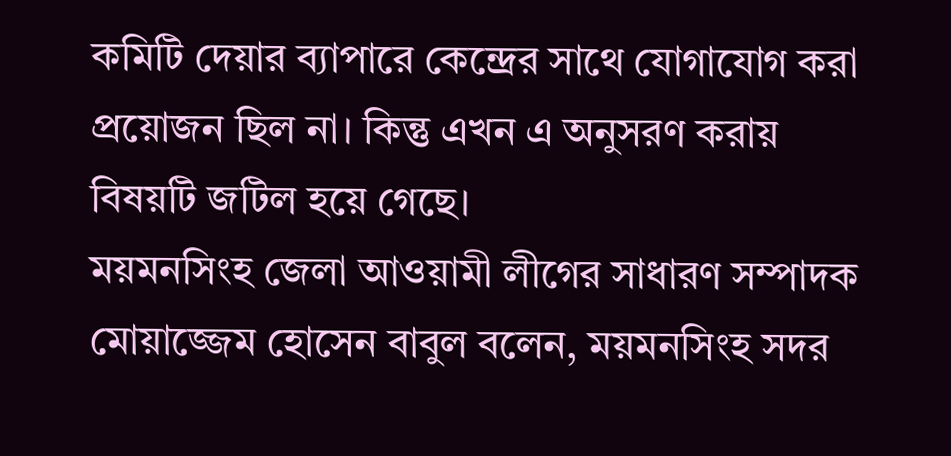কমিটি দেয়ার ব্যাপারে কেন্দ্রের সাথে যোগাযোগ করা প্রয়োজন ছিল না। কিন্তু এখন এ অনুসরণ করায় বিষয়টি জটিল হয়ে গেছে।
ময়মনসিংহ জেলা আওয়ামী লীগের সাধারণ সম্পাদক মোয়াজ্জেম হোসেন বাবুল বলেন, ময়মনসিংহ সদর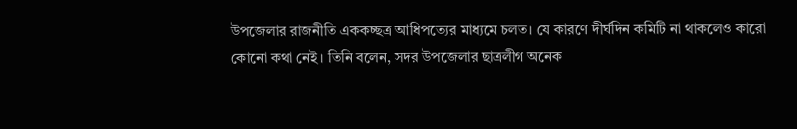উপজেলার রাজনীতি এককচ্ছত্র আধিপত্যের মাধ্যমে চলত। যে কারণে দীর্ঘদিন কমিটি না থাকলেও কারো কোনো কথা নেই। তিনি বলেন, সদর উপজেলার ছাত্রলীগ অনেক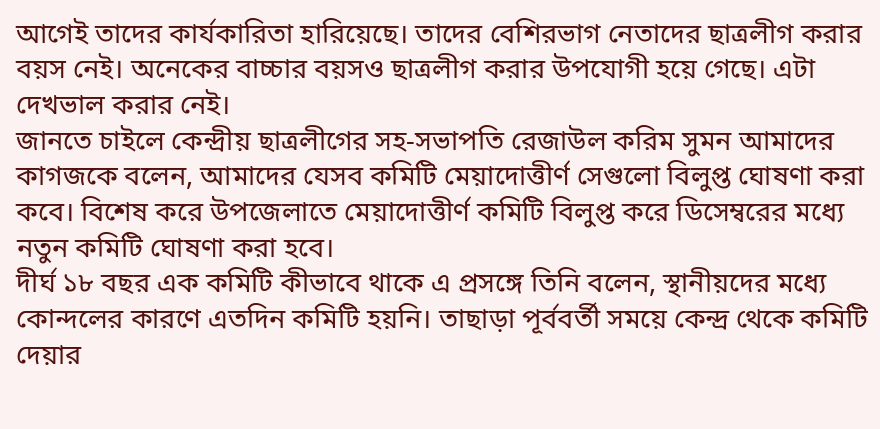আগেই তাদের কার্যকারিতা হারিয়েছে। তাদের বেশিরভাগ নেতাদের ছাত্রলীগ করার বয়স নেই। অনেকের বাচ্চার বয়সও ছাত্রলীগ করার উপযোগী হয়ে গেছে। এটা দেখভাল করার নেই।
জানতে চাইলে কেন্দ্রীয় ছাত্রলীগের সহ-সভাপতি রেজাউল করিম সুমন আমাদের কাগজকে বলেন, আমাদের যেসব কমিটি মেয়াদোত্তীর্ণ সেগুলো বিলুপ্ত ঘোষণা করা কবে। বিশেষ করে উপজেলাতে মেয়াদোত্তীর্ণ কমিটি বিলুপ্ত করে ডিসেম্বরের মধ্যে নতুন কমিটি ঘোষণা করা হবে।
দীর্ঘ ১৮ বছর এক কমিটি কীভাবে থাকে এ প্রসঙ্গে তিনি বলেন, স্থানীয়দের মধ্যে কোন্দলের কারণে এতদিন কমিটি হয়নি। তাছাড়া পূর্ববর্তী সময়ে কেন্দ্র থেকে কমিটি দেয়ার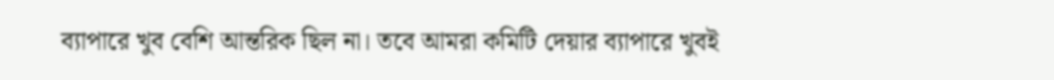ব্যাপারে খুব বেশি আন্তরিক ছিল না। তবে আমরা কমিটি দেয়ার ব্যাপারে খুবই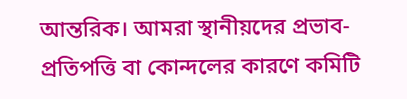আন্তরিক। আমরা স্থানীয়দের প্রভাব-প্রতিপত্তি বা কোন্দলের কারণে কমিটি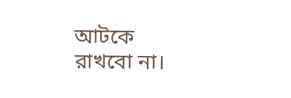আটকে রাখবো না।